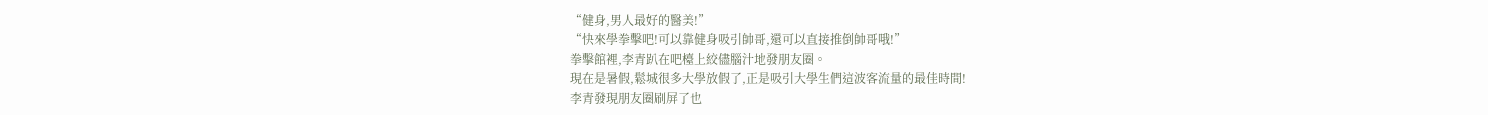“健身,男人最好的醫美!”
“快來學拳擊吧!可以靠健身吸引帥哥,還可以直接推倒帥哥哦!”
拳擊館裡,李青趴在吧檯上絞儘腦汁地發朋友圈。
現在是暑假,鬆城很多大學放假了,正是吸引大學生們這波客流量的最佳時間!
李青發現朋友圈刷屏了也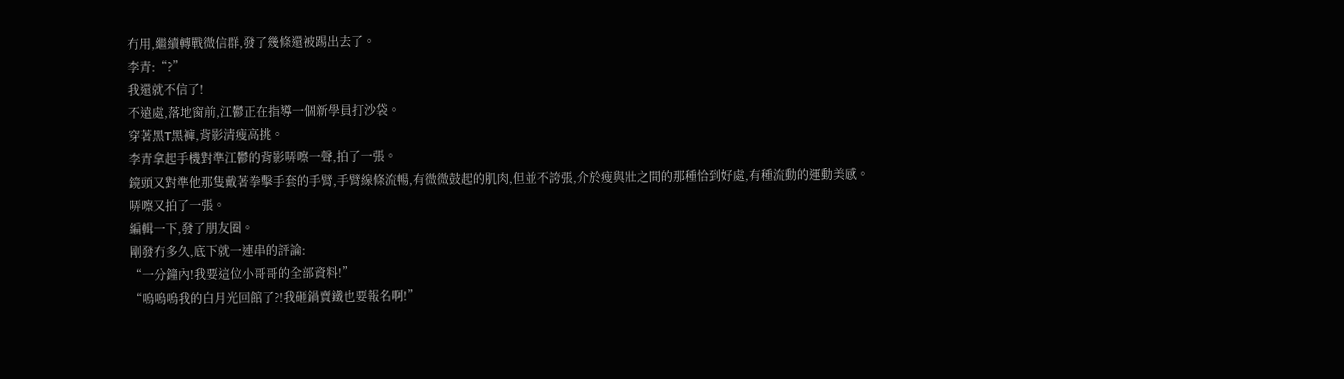冇用,繼續轉戰微信群,發了幾條還被踢出去了。
李青:“?”
我還就不信了!
不遠處,落地窗前,江鬱正在指導一個新學員打沙袋。
穿著黑T黑褲,背影清瘦高挑。
李青拿起手機對準江鬱的背影哢嚓一聲,拍了一張。
鏡頭又對準他那隻戴著拳擊手套的手臂,手臂線條流暢,有微微鼓起的肌肉,但並不誇張,介於瘦與壯之間的那種恰到好處,有種流動的運動美感。
哢嚓又拍了一張。
編輯一下,發了朋友圈。
剛發冇多久,底下就一連串的評論:
“一分鐘內!我要這位小哥哥的全部資料!”
“嗚嗚嗚我的白月光回館了?!我砸鍋賣鐵也要報名啊!”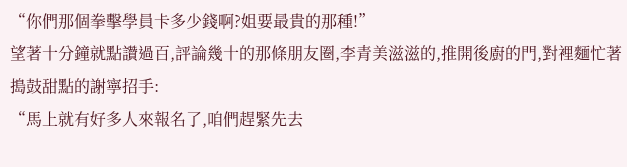“你們那個拳擊學員卡多少錢啊?姐要最貴的那種!”
望著十分鐘就點讚過百,評論幾十的那條朋友圈,李青美滋滋的,推開後廚的門,對裡麵忙著搗鼓甜點的謝寧招手:
“馬上就有好多人來報名了,咱們趕緊先去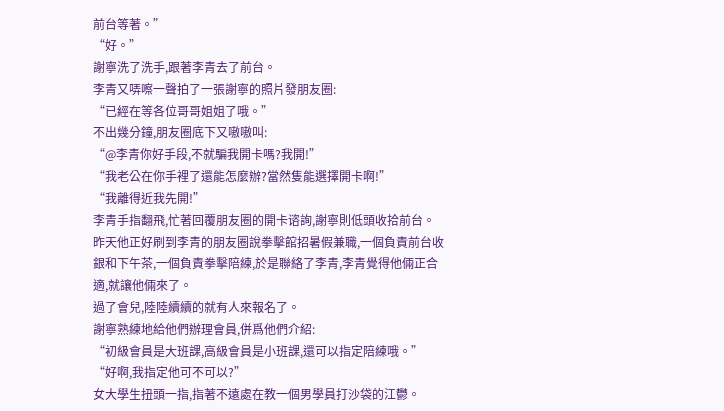前台等著。”
“好。”
謝寧洗了洗手,跟著李青去了前台。
李青又哢嚓一聲拍了一張謝寧的照片發朋友圈:
“已經在等各位哥哥姐姐了哦。”
不出幾分鐘,朋友圈底下又嗷嗷叫:
“@李青你好手段,不就騙我開卡嗎?我開!”
“我老公在你手裡了還能怎麼辦?當然隻能選擇開卡啊!”
“我離得近我先開!”
李青手指翻飛,忙著回覆朋友圈的開卡谘詢,謝寧則低頭收拾前台。
昨天他正好刷到李青的朋友圈說拳擊館招暑假兼職,一個負責前台收銀和下午茶,一個負責拳擊陪練,於是聯絡了李青,李青覺得他倆正合適,就讓他倆來了。
過了會兒,陸陸續續的就有人來報名了。
謝寧熟練地給他們辦理會員,併爲他們介紹:
“初級會員是大班課,高級會員是小班課,還可以指定陪練哦。”
“好啊,我指定他可不可以?”
女大學生扭頭一指,指著不遠處在教一個男學員打沙袋的江鬱。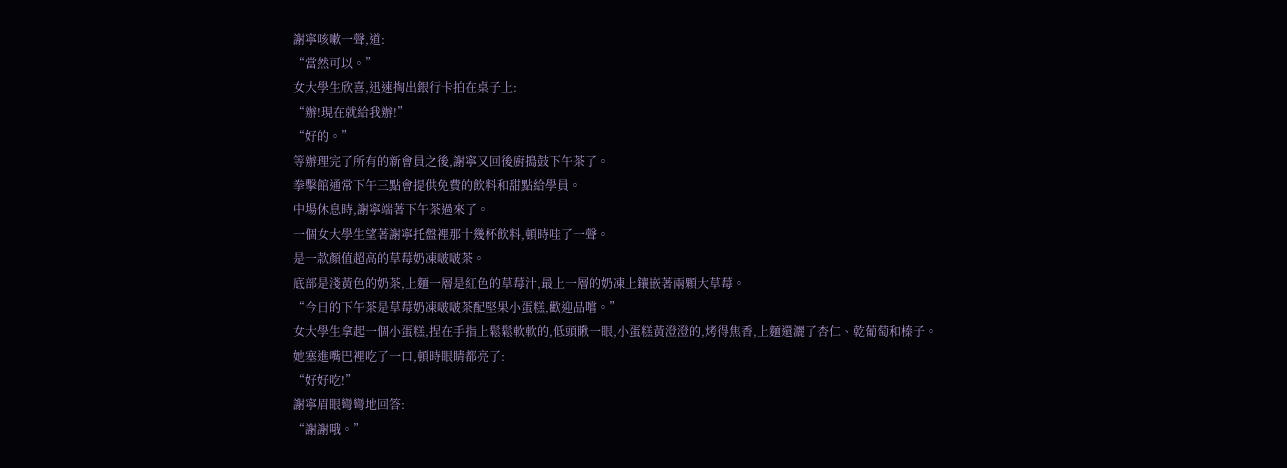謝寧咳嗽一聲,道:
“當然可以。”
女大學生欣喜,迅速掏出銀行卡拍在桌子上:
“辦!現在就給我辦!”
“好的。”
等辦理完了所有的新會員之後,謝寧又回後廚搗鼓下午茶了。
拳擊館通常下午三點會提供免費的飲料和甜點給學員。
中場休息時,謝寧端著下午茶過來了。
一個女大學生望著謝寧托盤裡那十幾杯飲料,頓時哇了一聲。
是一款顏值超高的草莓奶凍啵啵茶。
底部是淺黃色的奶茶,上麵一層是紅色的草莓汁,最上一層的奶凍上鑲嵌著兩顆大草莓。
“今日的下午茶是草莓奶凍啵啵茶配堅果小蛋糕,歡迎品嚐。”
女大學生拿起一個小蛋糕,捏在手指上鬆鬆軟軟的,低頭瞅一眼,小蛋糕黃澄澄的,烤得焦香,上麵還灑了杏仁、乾葡萄和榛子。
她塞進嘴巴裡吃了一口,頓時眼睛都亮了:
“好好吃!”
謝寧眉眼彎彎地回答:
“謝謝哦。”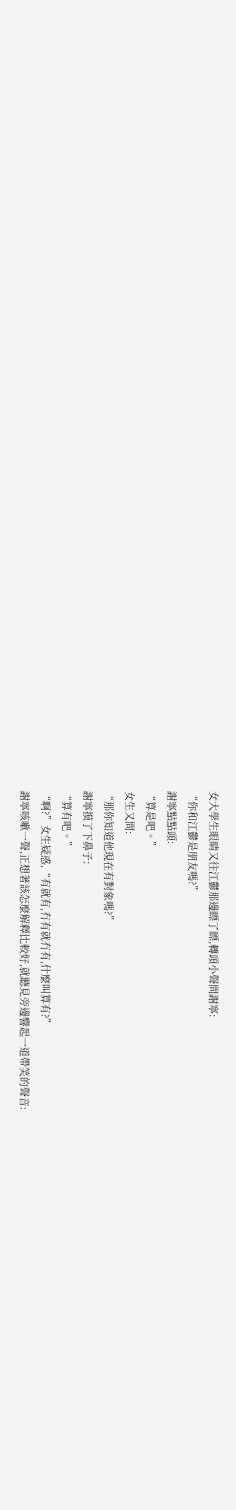女大學生眼睛又往江鬱那邊瞟了瞟,轉頭小聲問謝寧:
“你和江鬱是朋友嗎?”
謝寧點點頭:
“算是吧。”
女生又問:
“那你知道他現在有對象嗎?”
謝寧摸了下鼻子:
“算有吧。”
“啊?”女生疑惑,“有就有,冇有就冇有,什麼叫算有?”
謝寧咳嗽一聲,正想著該怎麼解釋比較好,就聽見旁邊響起一道帶笑的聲音: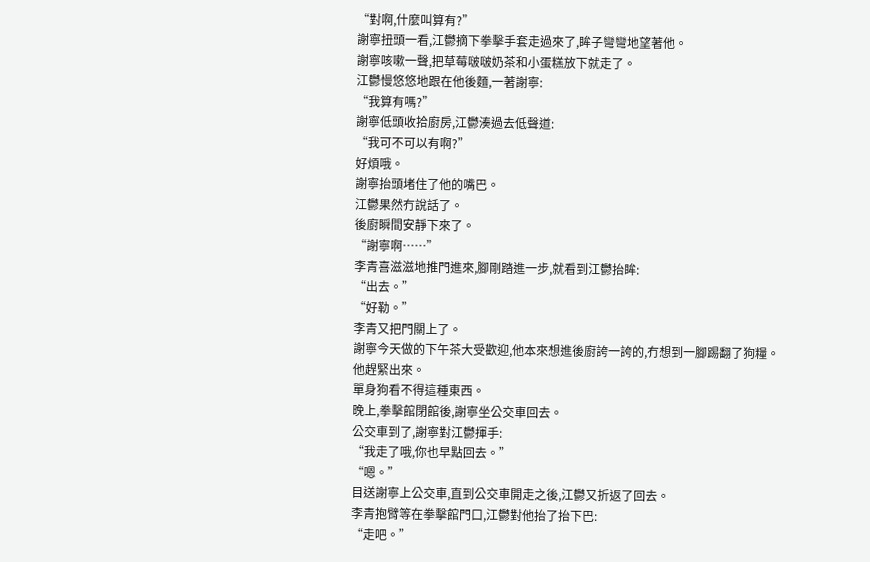“對啊,什麼叫算有?”
謝寧扭頭一看,江鬱摘下拳擊手套走過來了,眸子彎彎地望著他。
謝寧咳嗽一聲,把草莓啵啵奶茶和小蛋糕放下就走了。
江鬱慢悠悠地跟在他後麵,一著謝寧:
“我算有嗎?”
謝寧低頭收拾廚房,江鬱湊過去低聲道:
“我可不可以有啊?”
好煩哦。
謝寧抬頭堵住了他的嘴巴。
江鬱果然冇說話了。
後廚瞬間安靜下來了。
“謝寧啊……”
李青喜滋滋地推門進來,腳剛踏進一步,就看到江鬱抬眸:
“出去。”
“好勒。”
李青又把門關上了。
謝寧今天做的下午茶大受歡迎,他本來想進後廚誇一誇的,冇想到一腳踢翻了狗糧。
他趕緊出來。
單身狗看不得這種東西。
晚上,拳擊館閉館後,謝寧坐公交車回去。
公交車到了,謝寧對江鬱揮手:
“我走了哦,你也早點回去。”
“嗯。”
目送謝寧上公交車,直到公交車開走之後,江鬱又折返了回去。
李青抱臂等在拳擊館門口,江鬱對他抬了抬下巴:
“走吧。”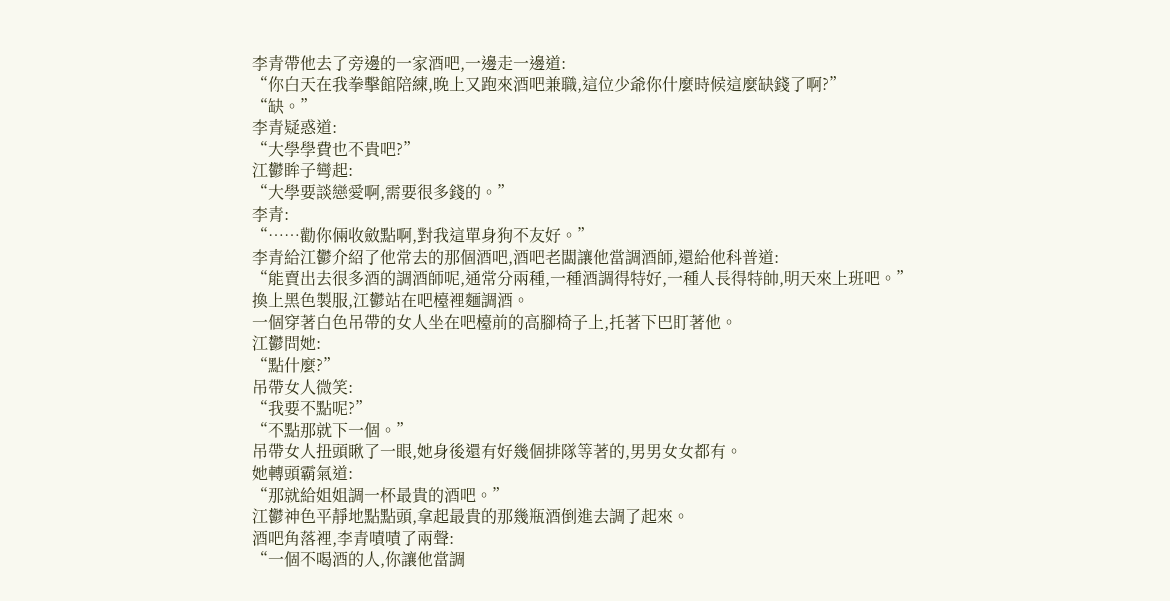李青帶他去了旁邊的一家酒吧,一邊走一邊道:
“你白天在我拳擊館陪練,晚上又跑來酒吧兼職,這位少爺你什麼時候這麼缺錢了啊?”
“缺。”
李青疑惑道:
“大學學費也不貴吧?”
江鬱眸子彎起:
“大學要談戀愛啊,需要很多錢的。”
李青:
“……勸你倆收斂點啊,對我這單身狗不友好。”
李青給江鬱介紹了他常去的那個酒吧,酒吧老闆讓他當調酒師,還給他科普道:
“能賣出去很多酒的調酒師呢,通常分兩種,一種酒調得特好,一種人長得特帥,明天來上班吧。”
換上黑色製服,江鬱站在吧檯裡麵調酒。
一個穿著白色吊帶的女人坐在吧檯前的高腳椅子上,托著下巴盯著他。
江鬱問她:
“點什麼?”
吊帶女人微笑:
“我要不點呢?”
“不點那就下一個。”
吊帶女人扭頭瞅了一眼,她身後還有好幾個排隊等著的,男男女女都有。
她轉頭霸氣道:
“那就給姐姐調一杯最貴的酒吧。”
江鬱神色平靜地點點頭,拿起最貴的那幾瓶酒倒進去調了起來。
酒吧角落裡,李青嘖嘖了兩聲:
“一個不喝酒的人,你讓他當調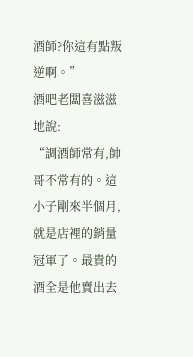酒師?你這有點叛逆啊。”
酒吧老闆喜滋滋地說:
“調酒師常有,帥哥不常有的。這小子剛來半個月,就是店裡的銷量冠軍了。最貴的酒全是他賣出去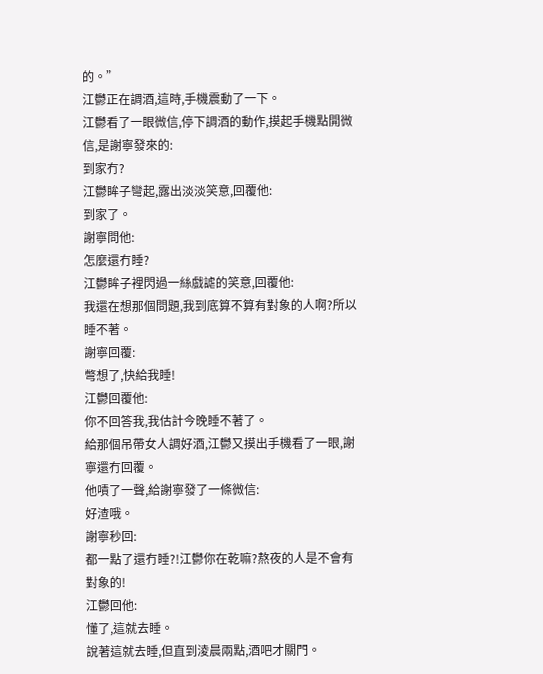的。”
江鬱正在調酒,這時,手機震動了一下。
江鬱看了一眼微信,停下調酒的動作,摸起手機點開微信,是謝寧發來的:
到家冇?
江鬱眸子彎起,露出淡淡笑意,回覆他:
到家了。
謝寧問他:
怎麼還冇睡?
江鬱眸子裡閃過一絲戲謔的笑意,回覆他:
我還在想那個問題,我到底算不算有對象的人啊?所以睡不著。
謝寧回覆:
彆想了,快給我睡!
江鬱回覆他:
你不回答我,我估計今晚睡不著了。
給那個吊帶女人調好酒,江鬱又摸出手機看了一眼,謝寧還冇回覆。
他嘖了一聲,給謝寧發了一條微信:
好渣哦。
謝寧秒回:
都一點了還冇睡?!江鬱你在乾嘛?熬夜的人是不會有對象的!
江鬱回他:
懂了,這就去睡。
說著這就去睡,但直到淩晨兩點,酒吧才關門。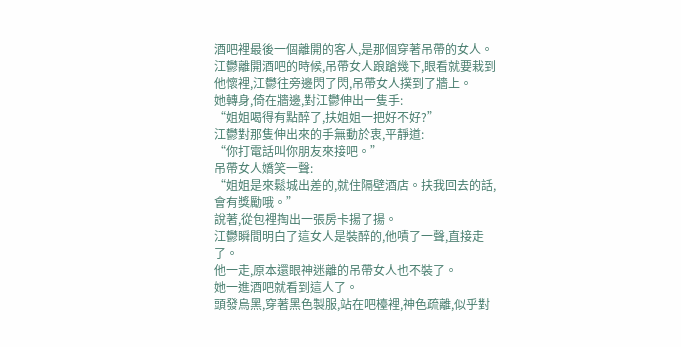酒吧裡最後一個離開的客人,是那個穿著吊帶的女人。
江鬱離開酒吧的時候,吊帶女人踉蹌幾下,眼看就要栽到他懷裡,江鬱往旁邊閃了閃,吊帶女人撲到了牆上。
她轉身,倚在牆邊,對江鬱伸出一隻手:
“姐姐喝得有點醉了,扶姐姐一把好不好?”
江鬱對那隻伸出來的手無動於衷,平靜道:
“你打電話叫你朋友來接吧。”
吊帶女人嬌笑一聲:
“姐姐是來鬆城出差的,就住隔壁酒店。扶我回去的話,會有獎勵哦。”
說著,從包裡掏出一張房卡揚了揚。
江鬱瞬間明白了這女人是裝醉的,他嘖了一聲,直接走了。
他一走,原本還眼神迷離的吊帶女人也不裝了。
她一進酒吧就看到這人了。
頭發烏黑,穿著黑色製服,站在吧檯裡,神色疏離,似乎對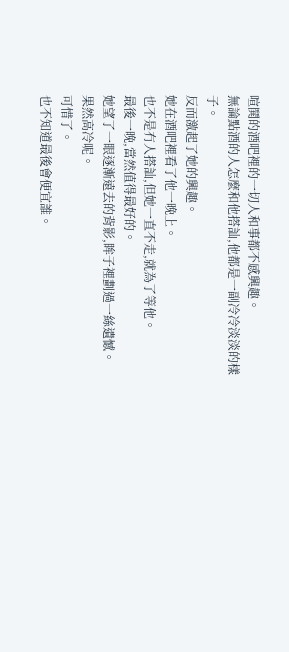喧鬨的酒吧裡的一切人和事都不感興趣。
無論點酒的人怎麼和他搭訕,他都是一副冷冷淡淡的樣子。
反而激起了她的興趣。
她在酒吧裡看了他一晚上。
也不是冇人搭訕,但她一直不走,就為了等他。
最後一晚,當然值得最好的。
她望了一眼逐漸遠去的背影,眸子裡劃過一絲遺憾。
果然高冷呢。
可惜了。
也不知道最後會便宜誰。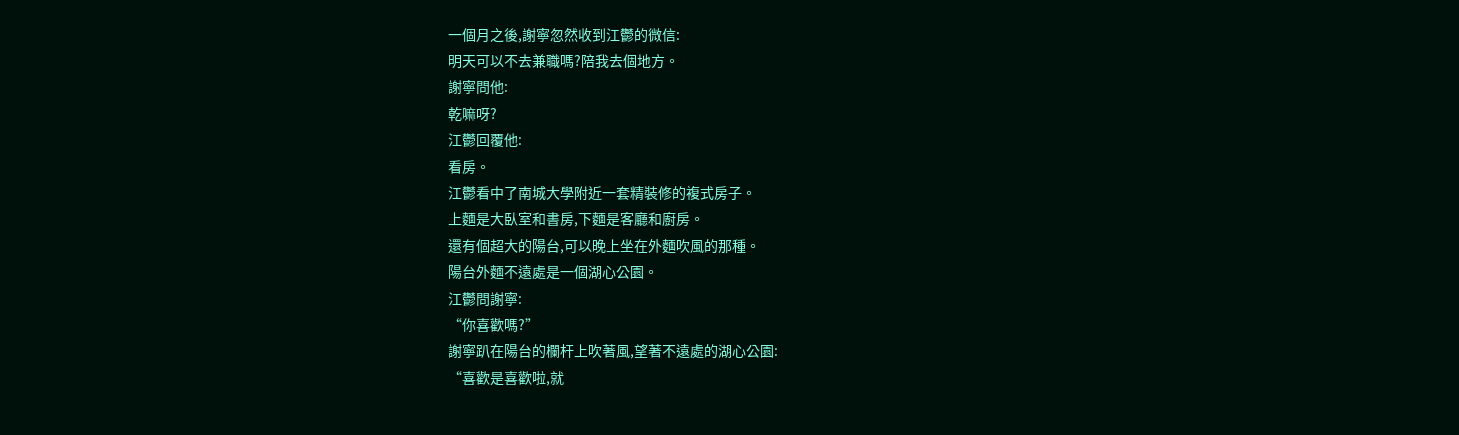一個月之後,謝寧忽然收到江鬱的微信:
明天可以不去兼職嗎?陪我去個地方。
謝寧問他:
乾嘛呀?
江鬱回覆他:
看房。
江鬱看中了南城大學附近一套精裝修的複式房子。
上麵是大臥室和書房,下麵是客廳和廚房。
還有個超大的陽台,可以晚上坐在外麵吹風的那種。
陽台外麵不遠處是一個湖心公園。
江鬱問謝寧:
“你喜歡嗎?”
謝寧趴在陽台的欄杆上吹著風,望著不遠處的湖心公園:
“喜歡是喜歡啦,就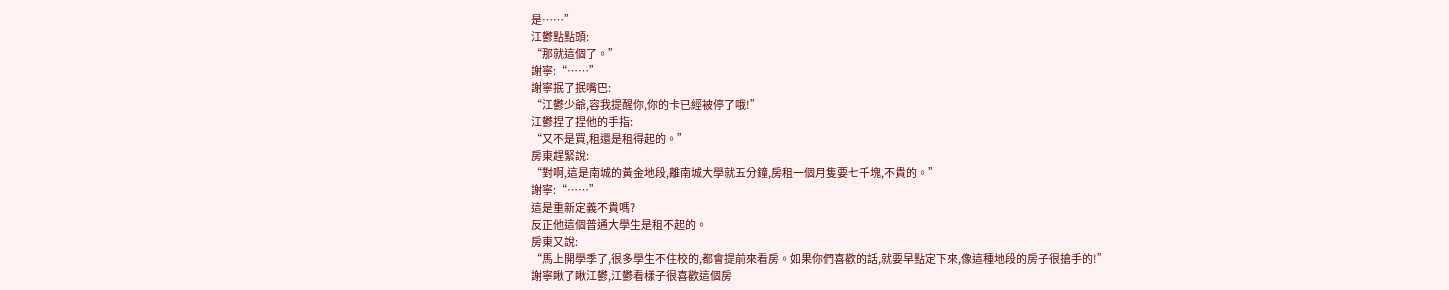是……”
江鬱點點頭:
“那就這個了。”
謝寧:“……”
謝寧抿了抿嘴巴:
“江鬱少爺,容我提醒你,你的卡已經被停了哦!”
江鬱捏了捏他的手指:
“又不是買,租還是租得起的。”
房東趕緊說:
“對啊,這是南城的黃金地段,離南城大學就五分鐘,房租一個月隻要七千塊,不貴的。”
謝寧:“……”
這是重新定義不貴嗎?
反正他這個普通大學生是租不起的。
房東又說:
“馬上開學季了,很多學生不住校的,都會提前來看房。如果你們喜歡的話,就要早點定下來,像這種地段的房子很搶手的!”
謝寧瞅了瞅江鬱,江鬱看樣子很喜歡這個房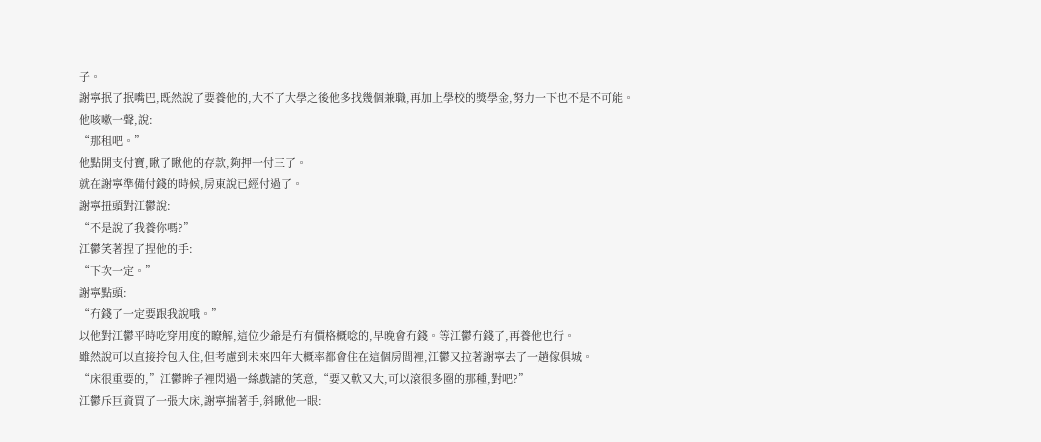子。
謝寧抿了抿嘴巴,既然說了要養他的,大不了大學之後他多找幾個兼職,再加上學校的獎學金,努力一下也不是不可能。
他咳嗽一聲,說:
“那租吧。”
他點開支付寶,瞅了瞅他的存款,夠押一付三了。
就在謝寧準備付錢的時候,房東說已經付過了。
謝寧扭頭對江鬱說:
“不是說了我養你嗎?”
江鬱笑著捏了捏他的手:
“下次一定。”
謝寧點頭:
“冇錢了一定要跟我說哦。”
以他對江鬱平時吃穿用度的瞭解,這位少爺是冇有價格概唸的,早晚會冇錢。等江鬱冇錢了,再養他也行。
雖然說可以直接拎包入住,但考慮到未來四年大概率都會住在這個房間裡,江鬱又拉著謝寧去了一趟傢俱城。
“床很重要的,”江鬱眸子裡閃過一絲戲謔的笑意,“要又軟又大,可以滾很多圈的那種,對吧?”
江鬱斥巨資買了一張大床,謝寧揣著手,斜瞅他一眼: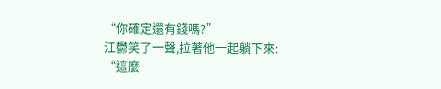“你確定還有錢嗎?”
江鬱笑了一聲,拉著他一起躺下來:
“這麼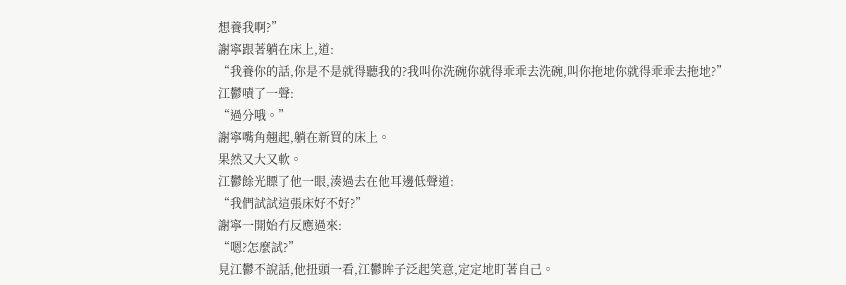想養我啊?”
謝寧跟著躺在床上,道:
“我養你的話,你是不是就得聽我的?我叫你洗碗你就得乖乖去洗碗,叫你拖地你就得乖乖去拖地?”
江鬱嘖了一聲:
“過分哦。”
謝寧嘴角翹起,躺在新買的床上。
果然又大又軟。
江鬱餘光瞟了他一眼,湊過去在他耳邊低聲道:
“我們試試這張床好不好?”
謝寧一開始冇反應過來:
“嗯?怎麼試?”
見江鬱不說話,他扭頭一看,江鬱眸子泛起笑意,定定地盯著自己。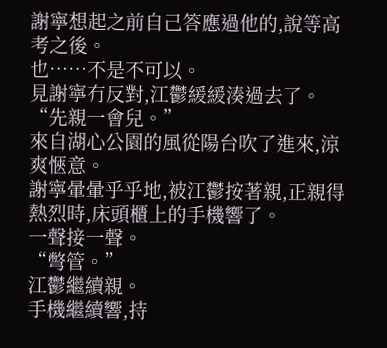謝寧想起之前自己答應過他的,說等高考之後。
也……不是不可以。
見謝寧冇反對,江鬱緩緩湊過去了。
“先親一會兒。”
來自湖心公園的風從陽台吹了進來,涼爽愜意。
謝寧暈暈乎乎地,被江鬱按著親,正親得熱烈時,床頭櫃上的手機響了。
一聲接一聲。
“彆管。”
江鬱繼續親。
手機繼續響,持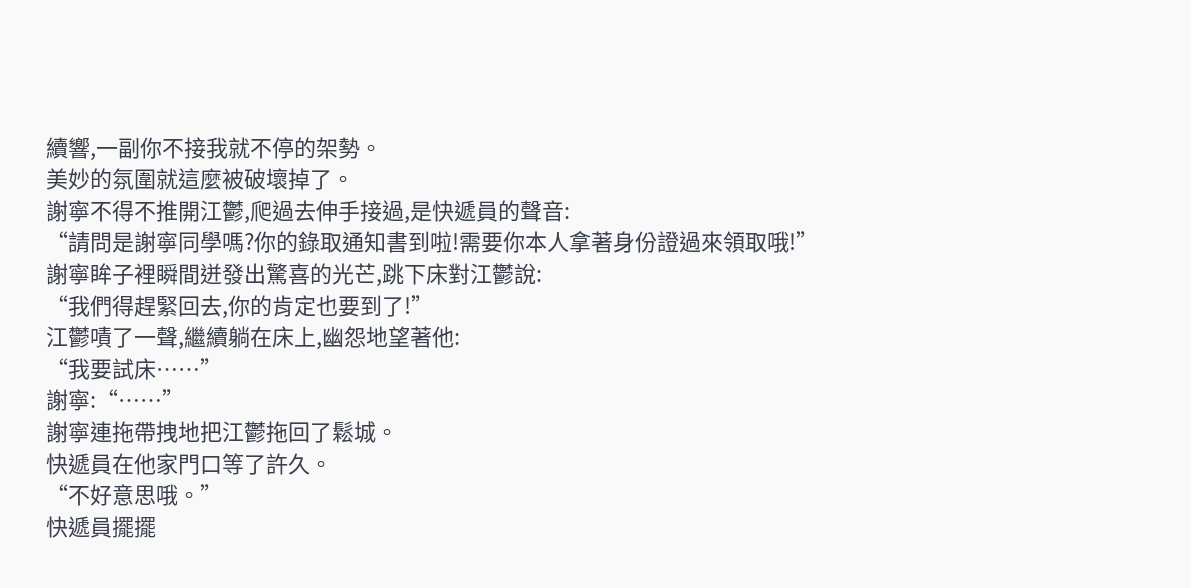續響,一副你不接我就不停的架勢。
美妙的氛圍就這麼被破壞掉了。
謝寧不得不推開江鬱,爬過去伸手接過,是快遞員的聲音:
“請問是謝寧同學嗎?你的錄取通知書到啦!需要你本人拿著身份證過來領取哦!”
謝寧眸子裡瞬間迸發出驚喜的光芒,跳下床對江鬱說:
“我們得趕緊回去,你的肯定也要到了!”
江鬱嘖了一聲,繼續躺在床上,幽怨地望著他:
“我要試床……”
謝寧:“……”
謝寧連拖帶拽地把江鬱拖回了鬆城。
快遞員在他家門口等了許久。
“不好意思哦。”
快遞員擺擺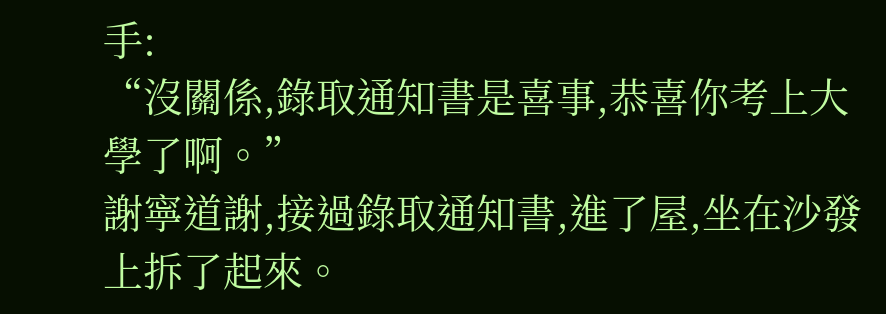手:
“沒關係,錄取通知書是喜事,恭喜你考上大學了啊。”
謝寧道謝,接過錄取通知書,進了屋,坐在沙發上拆了起來。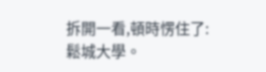拆開一看,頓時愣住了:
鬆城大學。